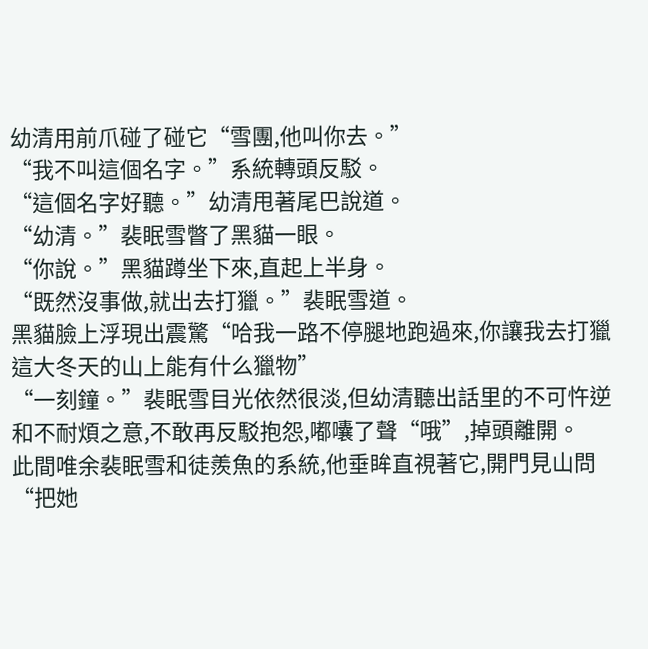幼清用前爪碰了碰它“雪團,他叫你去。”
“我不叫這個名字。”系統轉頭反駁。
“這個名字好聽。”幼清甩著尾巴說道。
“幼清。”裴眠雪瞥了黑貓一眼。
“你說。”黑貓蹲坐下來,直起上半身。
“既然沒事做,就出去打獵。”裴眠雪道。
黑貓臉上浮現出震驚“哈我一路不停腿地跑過來,你讓我去打獵這大冬天的山上能有什么獵物”
“一刻鐘。”裴眠雪目光依然很淡,但幼清聽出話里的不可忤逆和不耐煩之意,不敢再反駁抱怨,嘟囔了聲“哦”,掉頭離開。
此間唯余裴眠雪和徒羨魚的系統,他垂眸直視著它,開門見山問“把她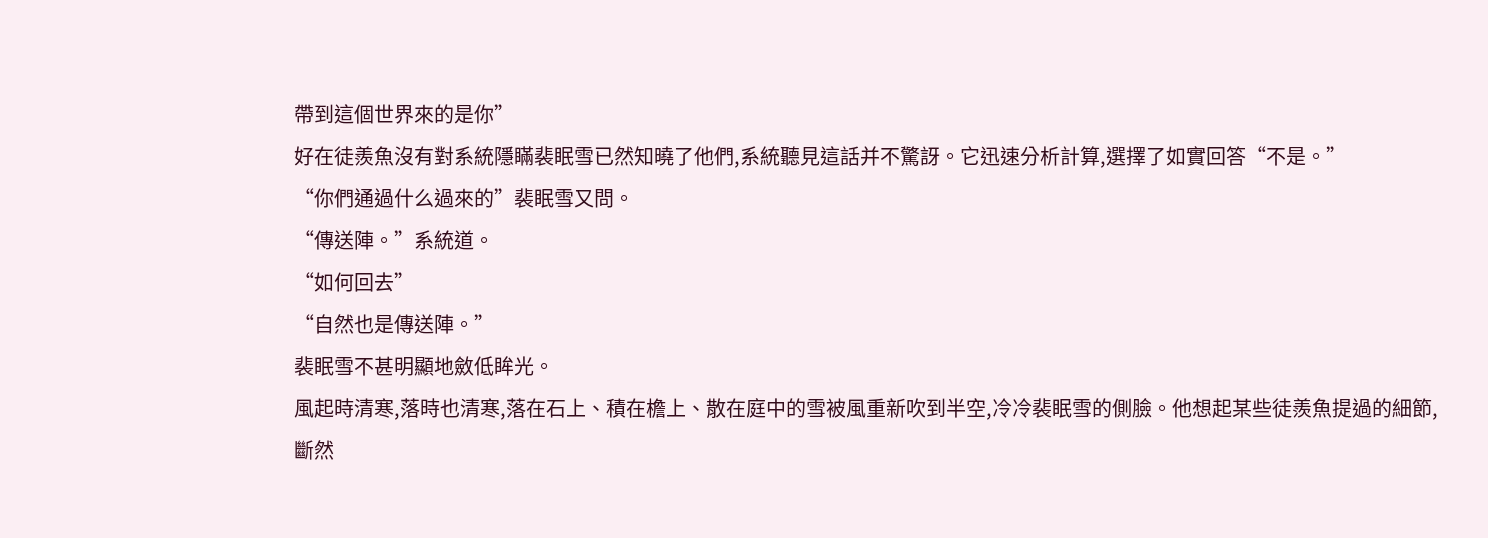帶到這個世界來的是你”
好在徒羨魚沒有對系統隱瞞裴眠雪已然知曉了他們,系統聽見這話并不驚訝。它迅速分析計算,選擇了如實回答“不是。”
“你們通過什么過來的”裴眠雪又問。
“傳送陣。”系統道。
“如何回去”
“自然也是傳送陣。”
裴眠雪不甚明顯地斂低眸光。
風起時清寒,落時也清寒,落在石上、積在檐上、散在庭中的雪被風重新吹到半空,冷冷裴眠雪的側臉。他想起某些徒羨魚提過的細節,斷然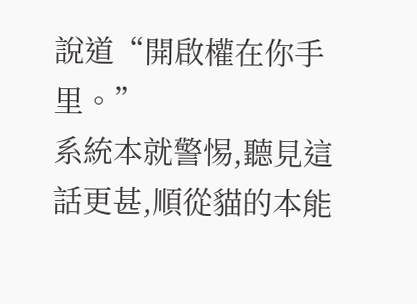說道“開啟權在你手里。”
系統本就警惕,聽見這話更甚,順從貓的本能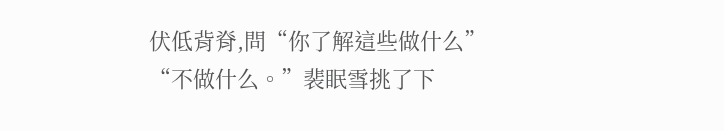伏低背脊,問“你了解這些做什么”
“不做什么。”裴眠雪挑了下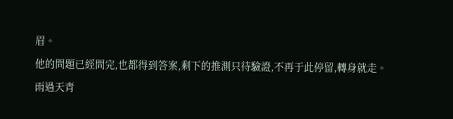眉。
他的問題已經問完,也都得到答案,剩下的推測只待驗證,不再于此停留,轉身就走。
雨過天青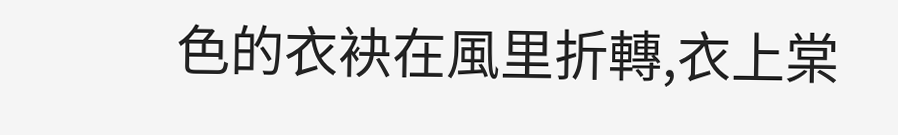色的衣袂在風里折轉,衣上棠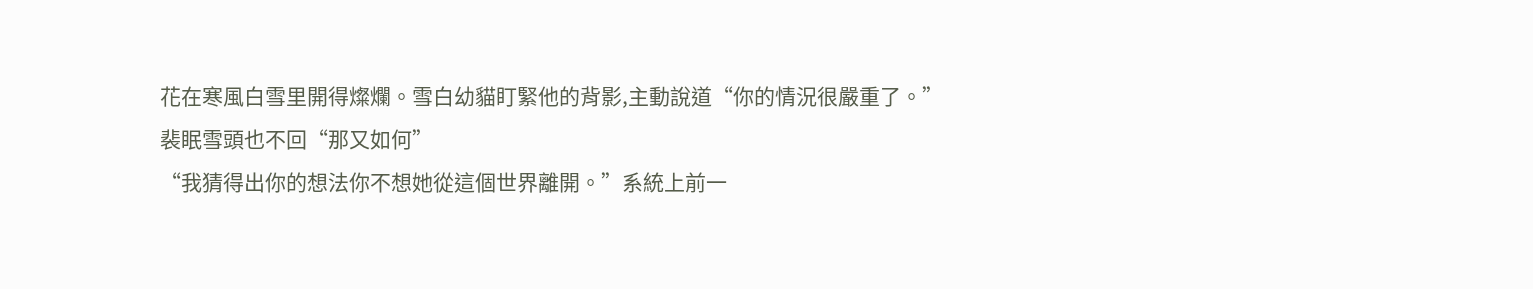花在寒風白雪里開得燦爛。雪白幼貓盯緊他的背影,主動說道“你的情況很嚴重了。”
裴眠雪頭也不回“那又如何”
“我猜得出你的想法你不想她從這個世界離開。”系統上前一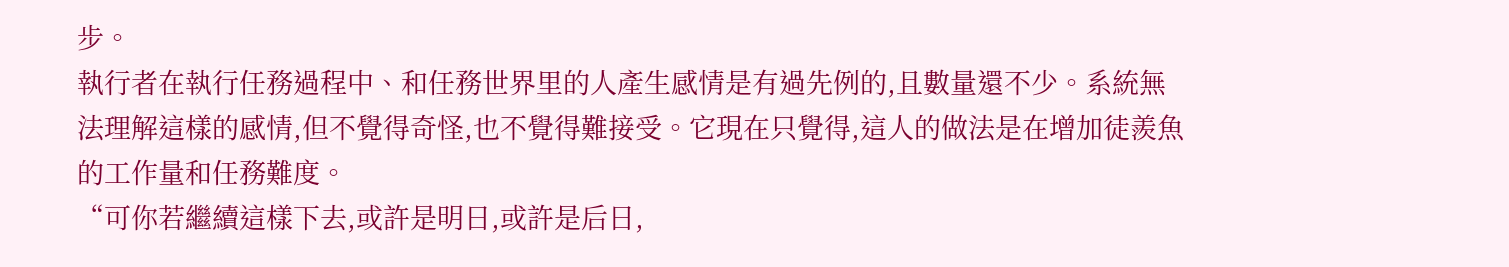步。
執行者在執行任務過程中、和任務世界里的人產生感情是有過先例的,且數量還不少。系統無法理解這樣的感情,但不覺得奇怪,也不覺得難接受。它現在只覺得,這人的做法是在增加徒羨魚的工作量和任務難度。
“可你若繼續這樣下去,或許是明日,或許是后日,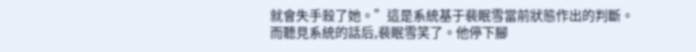就會失手殺了她。”這是系統基于裴眠雪當前狀態作出的判斷。
而聽見系統的話后,裴眠雪笑了。他停下腳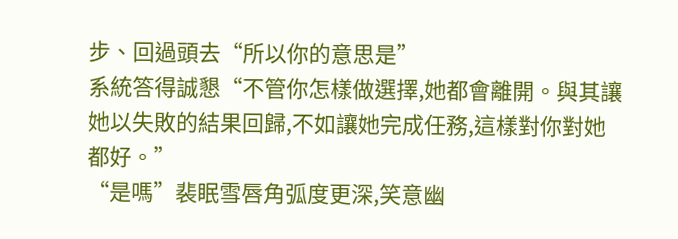步、回過頭去“所以你的意思是”
系統答得誠懇“不管你怎樣做選擇,她都會離開。與其讓她以失敗的結果回歸,不如讓她完成任務,這樣對你對她都好。”
“是嗎”裴眠雪唇角弧度更深,笑意幽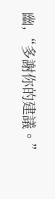幽,“多謝你的建議。”